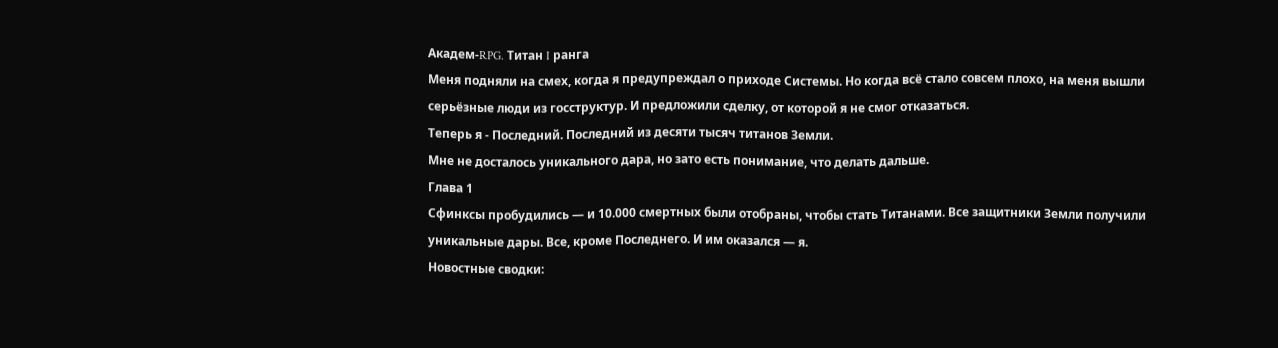Академ-RPG. Титан I ранга
Меня подняли на смех, когда я предупреждал о приходе Системы. Но когда всё стало совсем плохо, на меня вышли серьёзные люди из госструктур. И предложили сделку, от которой я не смог отказаться.
Теперь я - Последний. Последний из десяти тысяч титанов Земли.
Мне не досталось уникального дара, но зато есть понимание, что делать дальше.
Глава 1
Сфинксы пробудились — и 10.000 смертных были отобраны, чтобы стать Титанами. Все защитники Земли получили уникальные дары. Все, кроме Последнего. И им оказался — я.
Новостные сводки: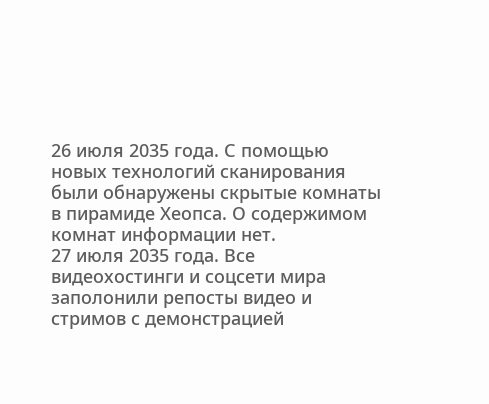26 июля 2035 года. С помощью новых технологий сканирования были обнаружены скрытые комнаты в пирамиде Хеопса. О содержимом комнат информации нет.
27 июля 2035 года. Все видеохостинги и соцсети мира заполонили репосты видео и стримов с демонстрацией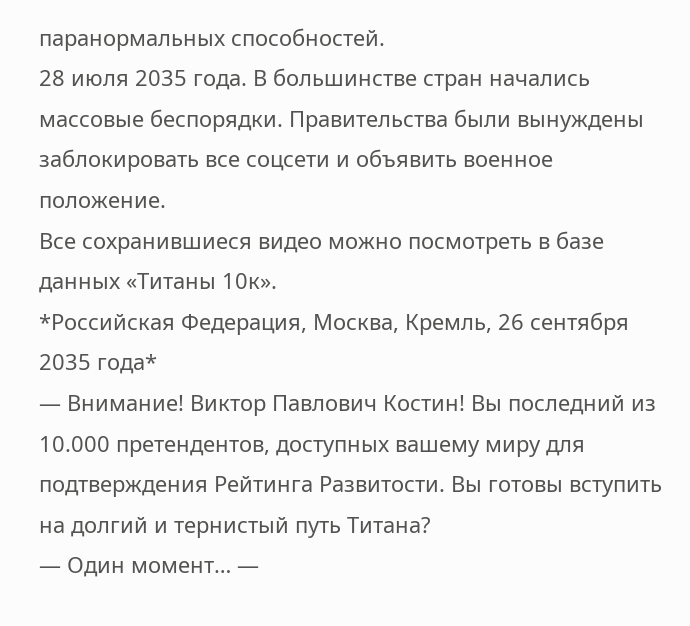паранормальных способностей.
28 июля 2035 года. В большинстве стран начались массовые беспорядки. Правительства были вынуждены заблокировать все соцсети и объявить военное положение.
Все сохранившиеся видео можно посмотреть в базе данных «Титаны 10к».
*Российская Федерация, Москва, Кремль, 26 сентября 2035 года*
— Внимание! Виктор Павлович Костин! Вы последний из 10.000 претендентов, доступных вашему миру для подтверждения Рейтинга Развитости. Вы готовы вступить на долгий и тернистый путь Титана?
— Один момент… —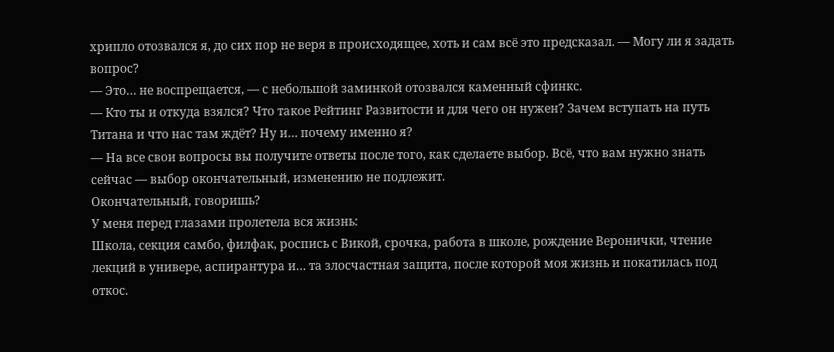хрипло отозвался я, до сих пор не веря в происходящее, хоть и сам всё это предсказал. — Могу ли я задать вопрос?
— Это… не воспрещается, — с небольшой заминкой отозвался каменный сфинкс.
— Кто ты и откуда взялся? Что такое Рейтинг Развитости и для чего он нужен? Зачем вступать на путь Титана и что нас там ждёт? Ну и… почему именно я?
— На все свои вопросы вы получите ответы после того, как сделаете выбор. Всё, что вам нужно знать сейчас — выбор окончательный, изменению не подлежит.
Окончательный, говоришь?
У меня перед глазами пролетела вся жизнь:
Школа, секция самбо, филфак, роспись с Викой, срочка, работа в школе, рождение Веронички, чтение лекций в универе, аспирантура и… та злосчастная защита, после которой моя жизнь и покатилась под откос.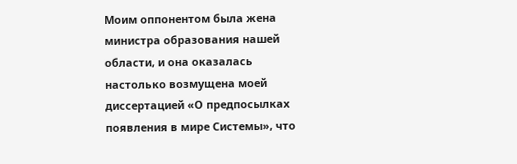Моим оппонентом была жена министра образования нашей области, и она оказалась настолько возмущена моей диссертацией «О предпосылках появления в мире Системы», что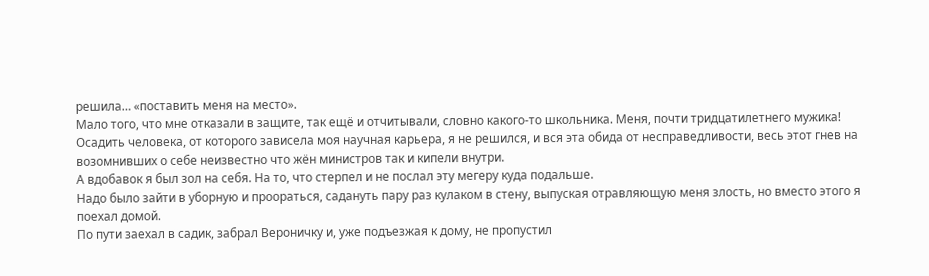решила… «поставить меня на место».
Мало того, что мне отказали в защите, так ещё и отчитывали, словно какого-то школьника. Меня, почти тридцатилетнего мужика!
Осадить человека, от которого зависела моя научная карьера, я не решился, и вся эта обида от несправедливости, весь этот гнев на возомнивших о себе неизвестно что жён министров так и кипели внутри.
А вдобавок я был зол на себя. На то, что стерпел и не послал эту мегеру куда подальше.
Надо было зайти в уборную и проораться, садануть пару раз кулаком в стену, выпуская отравляющую меня злость, но вместо этого я поехал домой.
По пути заехал в садик, забрал Вероничку и, уже подъезжая к дому, не пропустил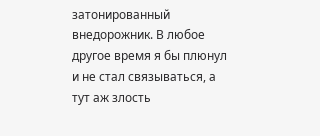затонированный внедорожник. В любое другое время я бы плюнул и не стал связываться, а тут аж злость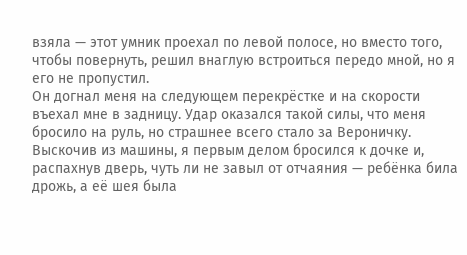взяла — этот умник проехал по левой полосе, но вместо того, чтобы повернуть, решил внаглую встроиться передо мной, но я его не пропустил.
Он догнал меня на следующем перекрёстке и на скорости въехал мне в задницу. Удар оказался такой силы, что меня бросило на руль, но страшнее всего стало за Вероничку.
Выскочив из машины, я первым делом бросился к дочке и, распахнув дверь, чуть ли не завыл от отчаяния — ребёнка била дрожь, а её шея была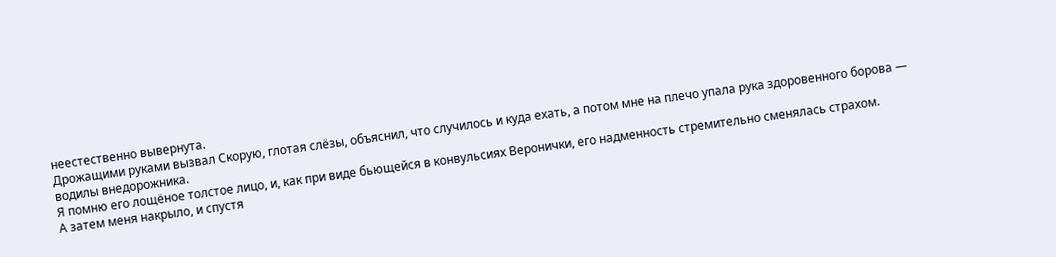неестественно вывернута.
Дрожащими руками вызвал Скорую, глотая слёзы, объяснил, что случилось и куда ехать, а потом мне на плечо упала рука здоровенного борова — водилы внедорожника.
Я помню его лощёное толстое лицо, и, как при виде бьющейся в конвульсиях Веронички, его надменность стремительно сменялась страхом.
А затем меня накрыло, и спустя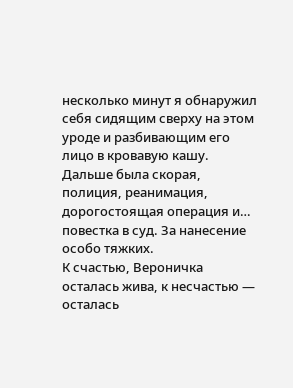несколько минут я обнаружил себя сидящим сверху на этом уроде и разбивающим его лицо в кровавую кашу.
Дальше была скорая, полиция, реанимация, дорогостоящая операция и… повестка в суд. За нанесение особо тяжких.
К счастью, Вероничка осталась жива, к несчастью — осталась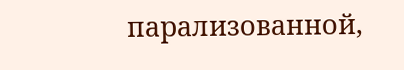парализованной,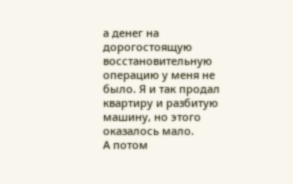а денег на дорогостоящую восстановительную операцию у меня не было. Я и так продал квартиру и разбитую машину, но этого оказалось мало.
А потом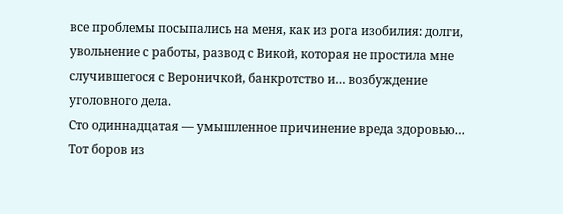все проблемы посыпались на меня, как из рога изобилия: долги, увольнение с работы, развод с Викой, которая не простила мне случившегося с Вероничкой, банкротство и… возбуждение уголовного дела.
Сто одиннадцатая — умышленное причинение вреда здоровью… Тот боров из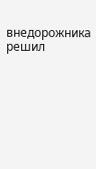внедорожника решил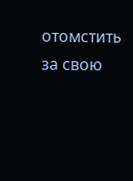отомстить за свою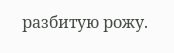разбитую рожу.